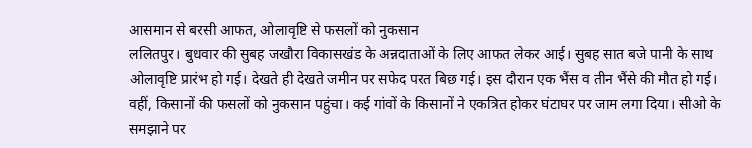आसमान से बरसी आफत, ओलावृष्टि से फसलों को नुकसान
ललितपुर। बुधवार की सुबह जखौरा विकासखंड के अन्नदाताओं के लिए आफत लेकर आई। सुबह सात बजे पानी के साथ ओलावृष्टि प्रारंभ हो गई। देखते ही देखते जमीन पर सफेद परत बिछ गई। इस दौरान एक भैंस व तीन भैंसे की मौत हो गई। वहीं, किसानों की फसलों को नुकसान पहुंचा। कई गांवों के किसानों ने एकत्रित होकर घंटाघर पर जाम लगा दिया। सीओ के समझाने पर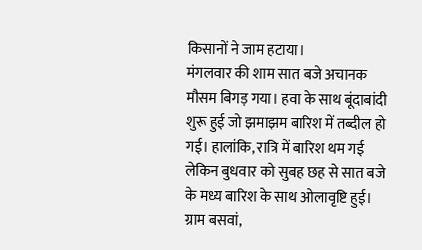किसानों ने जाम हटाया।
मंगलवार की शाम सात बजे अचानक मौसम बिगड़ गया। हवा के साथ बूंदाबांदी शुरू हुई जो झमाझम बारिश में तब्दील हो गई। हालांकि, रात्रि में बारिश थम गई लेकिन बुधवार को सुबह छह से सात बजे के मध्य बारिश के साथ ओलावृष्टि हुई। ग्राम बसवां,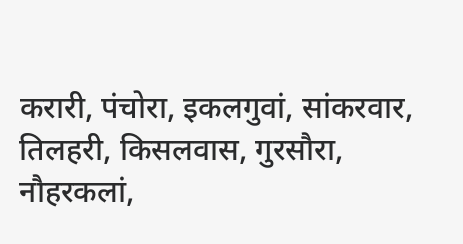करारी, पंचोरा, इकलगुवां, सांकरवार, तिलहरी, किसलवास, गुरसौरा, नौहरकलां,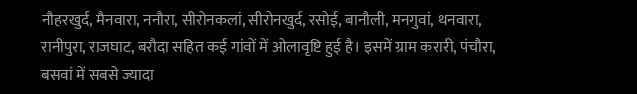नौहरखुर्द, मैनवारा, ननौरा, सीरोनकलां, सीरोनखुर्द, रसोई, बानौली, मनगुवां, थनवारा, रानीपुरा, राजघाट, बरौदा सहित कई गांवों में ओलावृष्टि हुई है। इसमें ग्राम करारी, पंचौरा, बसवां में सबसे ज्यादा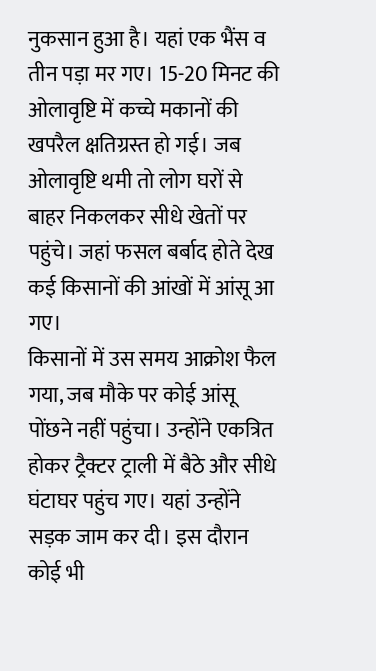नुकसान हुआ है। यहां एक भैंस व तीन पड़ा मर गए। 15-20 मिनट की ओलावृष्टि में कच्चे मकानों की खपरैल क्षतिग्रस्त हो गई। जब ओलावृष्टि थमी तो लोग घरों से बाहर निकलकर सीधे खेतों पर पहुंचे। जहां फसल बर्बाद होते देख कई किसानों की आंखों में आंसू आ गए।
किसानों में उस समय आक्रोश फैल गया, जब मौके पर कोई आंसू पोंछने नहीं पहुंचा। उन्होंने एकत्रित होकर ट्रैक्टर ट्राली में बैठे और सीधे घंटाघर पहुंच गए। यहां उन्होंने सड़क जाम कर दी। इस दौरान कोई भी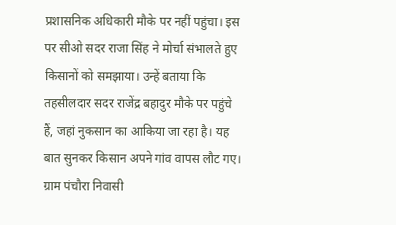प्रशासनिक अधिकारी मौके पर नहीं पहुंचा। इस पर सीओ सदर राजा सिंह ने मोर्चा संभालते हुए किसानों को समझाया। उन्हें बताया कि तहसीलदार सदर राजेंद्र बहादुर मौके पर पहुंचे हैं, जहां नुकसान का आकिया जा रहा है। यह बात सुनकर किसान अपने गांव वापस लौट गए।
ग्राम पंचौरा निवासी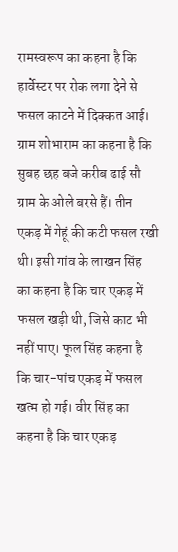रामस्वरूप का कहना है कि हार्वेस्टर पर रोक लगा देने से फसल काटने में दिक्कत आई। ग्राम शोभाराम का कहना है कि सुबह छह बजे करीब ढाई सौ ग्राम के ओले बरसे हैं। तीन एकड़ में गेहूं की कटी फसल रखी थी। इसी गांव के लाखन सिंह का कहना है कि चार एकड़ में फसल खड़ी थी, जिसे काट भी नहीं पाए। फूल सिंह कहना है कि चार-पांच एकड़ में फसल खत्म हो गई। वीर सिंह का कहना है कि चार एकड़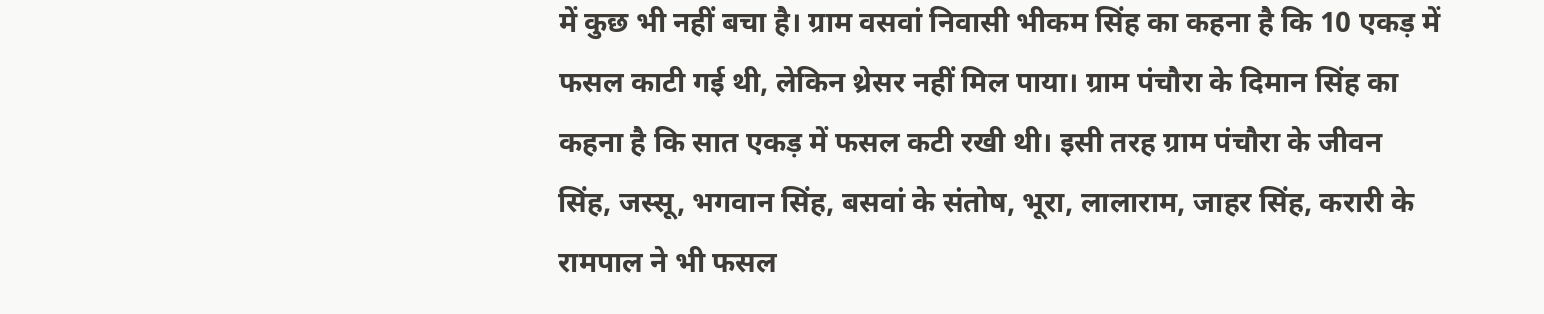में कुछ भी नहीं बचा है। ग्राम वसवां निवासी भीकम सिंह का कहना है कि 10 एकड़ में फसल काटी गई थी, लेकिन थ्रेसर नहीं मिल पाया। ग्राम पंचौरा के दिमान सिंह का कहना है कि सात एकड़ में फसल कटी रखी थी। इसी तरह ग्राम पंचौरा के जीवन सिंह, जस्सू, भगवान सिंह, बसवां के संतोष, भूरा, लालाराम, जाहर सिंह, करारी के रामपाल ने भी फसल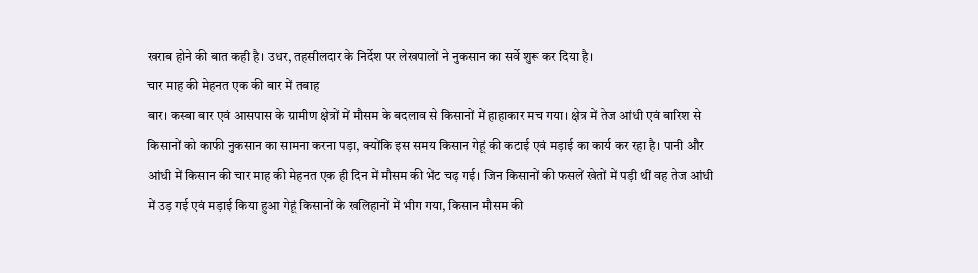खराब होने की बात कही है। उधर, तहसीलदार के निर्देश पर लेखपालों ने नुकसान का सर्वे शुरू कर दिया है।
चार माह की मेहनत एक की बार में तबाह
बार। कस्बा बार एवं आसपास के ग्रामीण क्षेत्रों में मौसम के बदलाव से किसानों में हाहाकार मच गया। क्षेत्र में तेज आंधी एवं बारिश से किसानों को काफी नुकसान का सामना करना पड़ा, क्योंकि इस समय किसान गेहूं की कटाई एवं मड़ाई का कार्य कर रहा है। पानी और आंधी में किसान की चार माह की मेहनत एक ही दिन में मौसम की भेंट चढ़ गई। जिन किसानों की फसलें खेतों में पड़ी थीं वह तेज आंधी में उड़ गई एवं मड़ाई किया हुआ गेहूं किसानों के खलिहानों में भीग गया, किसान मौसम की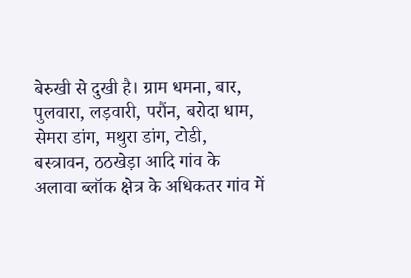बेरुखी से दुखी है। ग्राम धमना, बार, पुलवारा, लड़वारी, परौंन, बरोदा धाम, सेमरा डांग, मथुरा डांग, टोडी, बस्त्रावन, ठठखेड़ा आदि गांव के अलावा ब्लॉक क्षेत्र के अधिकतर गांव में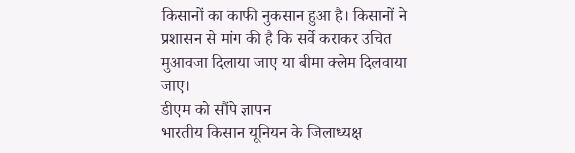किसानों का काफी नुकसान हुआ है। किसानों ने प्रशासन से मांग की है कि सर्वे कराकर उचित मुआवजा दिलाया जाए या बीमा क्लेम दिलवाया जाए।
डीएम को सौंपे ज्ञापन
भारतीय किसान यूनियन के जिलाध्यक्ष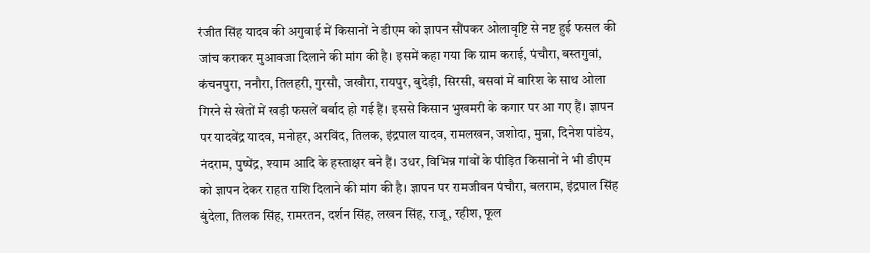रंजीत सिंह यादव की अगुवाई में किसानों ने डीएम को ज्ञापन सौंपकर ओलावृष्टि से नष्ट हुई फसल की जांच कराकर मुआवजा दिलाने की मांग की है। इसमें कहा गया कि ग्राम कराई, पंचौरा, बस्तगुवां, कंचनपुरा, ननौरा, तिलहरी, गुरसौ, जखौरा, रायपुर, बुदेड़ी, सिरसी, बसवां में बारिश के साथ ओला गिरने से खेतों में खड़ी फसलें बर्बाद हो गई हैं। इससे किसान भुखमरी के कगार पर आ गए हैं। ज्ञापन पर यादवेंद्र यादव, मनोहर, अरविंद, तिलक, इंद्रपाल यादव, रामलखन, जशोदा, मुन्ना, दिनेश पांडेय, नंदराम, पुष्पेंद्र, श्याम आदि के हस्ताक्षर बने हैं। उधर, विभिन्न गांवों के पीड़ित किसानों ने भी डीएम को ज्ञापन देकर राहत राशि दिलाने की मांग की है। ज्ञापन पर रामजीवन पंचौरा, बलराम, इंद्रपाल सिंह बुंदेला, तिलक सिंह, रामरतन, दर्शन सिंह, लखन सिंह, राजू, रहीश, फूल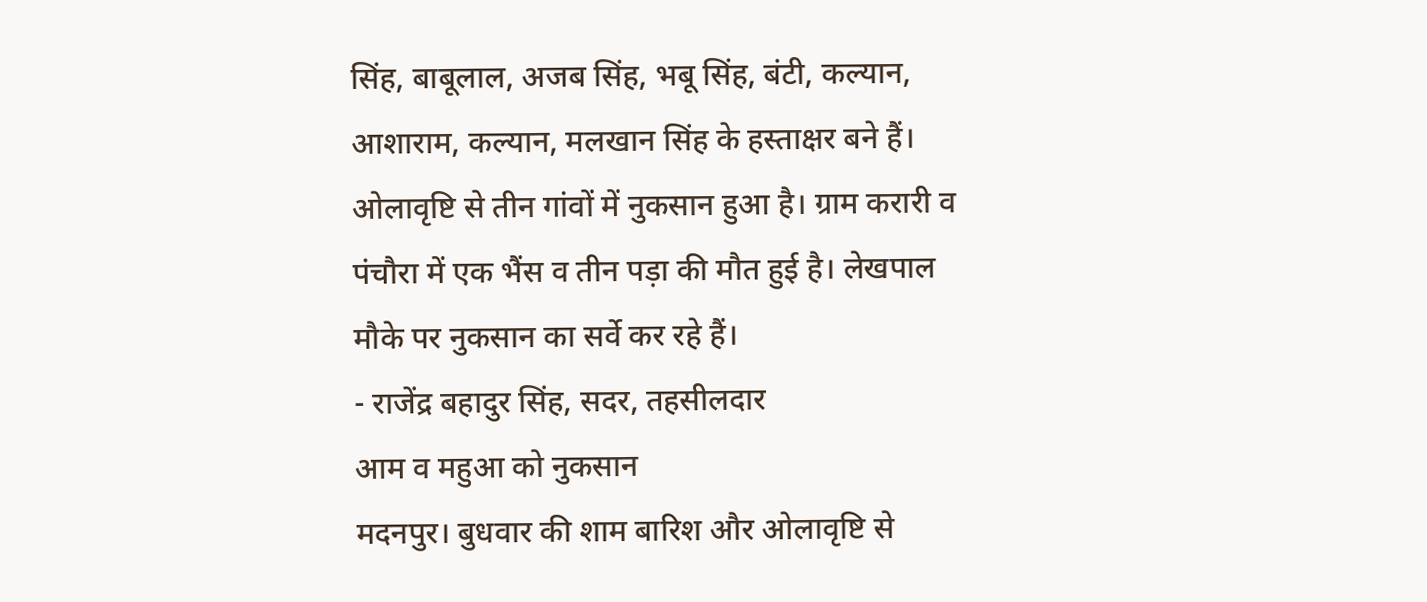सिंह, बाबूलाल, अजब सिंह, भबू सिंह, बंटी, कल्यान, आशाराम, कल्यान, मलखान सिंह के हस्ताक्षर बने हैं।
ओलावृष्टि से तीन गांवों में नुकसान हुआ है। ग्राम करारी व पंचौरा में एक भैंस व तीन पड़ा की मौत हुई है। लेखपाल मौके पर नुकसान का सर्वे कर रहे हैं।
- राजेंद्र बहादुर सिंह, सदर, तहसीलदार
आम व महुआ को नुकसान
मदनपुर। बुधवार की शाम बारिश और ओलावृष्टि से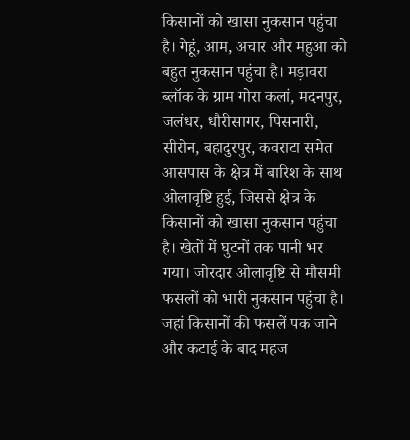किसानों को खासा नुकसान पहुंचा है। गेहूं, आम, अचार और महुआ को बहुत नुकसान पहुंचा है। मड़ावरा ब्लॉक के ग्राम गोरा कलां, मदनपुर, जलंधर, धौरीसागर, पिसनारी, सीरोन, बहादुरपुर, कवराटा समेत आसपास के क्षेत्र में बारिश के साथ ओलावृष्टि हुई, जिससे क्षेत्र के किसानों को खासा नुकसान पहुंचा है। खेतों में घुटनों तक पानी भर गया। जोरदार ओलावृष्टि से मौसमी फसलों को भारी नुकसान पहुंचा है। जहां किसानों की फसलें पक जाने और कटाई के बाद महज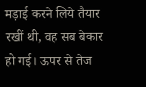मड़ाई करने लिये तैयार रखीं थी, वह सब बेकार हो गई। ऊपर से तेज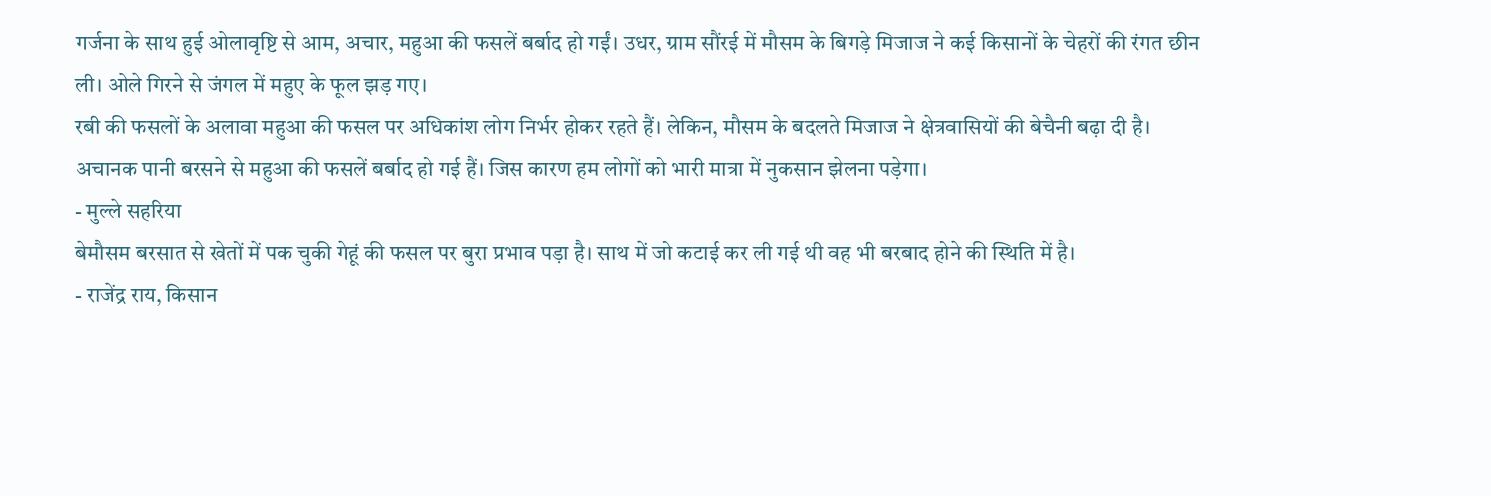गर्जना के साथ हुई ओलावृष्टि से आम, अचार, महुआ की फसलें बर्बाद हो गईं। उधर, ग्राम सौंरई में मौसम के बिगड़े मिजाज ने कई किसानों के चेहरों की रंगत छीन ली। ओले गिरने से जंगल में महुए के फूल झड़ गए।
रबी की फसलों के अलावा महुआ की फसल पर अधिकांश लोग निर्भर होकर रहते हैं। लेकिन, मौसम के बदलते मिजाज ने क्षेत्रवासियों की बेचैनी बढ़ा दी है। अचानक पानी बरसने से महुआ की फसलें बर्बाद हो गई हैं। जिस कारण हम लोगों को भारी मात्रा में नुकसान झेलना पड़ेगा।
- मुल्ले सहरिया
बेमौसम बरसात से खेतों में पक चुकी गेहूं की फसल पर बुरा प्रभाव पड़ा है। साथ में जो कटाई कर ली गई थी वह भी बरबाद होने की स्थिति में है।
- राजेंद्र राय, किसान